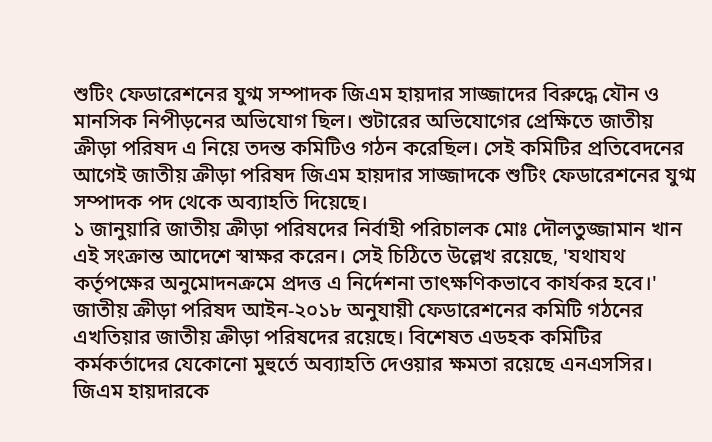শুটিং ফেডারেশনের যুগ্ম সম্পাদক জিএম হায়দার সাজ্জাদের বিরুদ্ধে যৌন ও মানসিক নিপীড়নের অভিযোগ ছিল। শুটারের অভিযোগের প্রেক্ষিতে জাতীয় ক্রীড়া পরিষদ এ নিয়ে তদন্ত কমিটিও গঠন করেছিল। সেই কমিটির প্রতিবেদনের আগেই জাতীয় ক্রীড়া পরিষদ জিএম হায়দার সাজ্জাদকে শুটিং ফেডারেশনের যুগ্ম সম্পাদক পদ থেকে অব্যাহতি দিয়েছে।
১ জানুয়ারি জাতীয় ক্রীড়া পরিষদের নির্বাহী পরিচালক মোঃ দৌলতুজ্জামান খান এই সংক্রান্ত আদেশে স্বাক্ষর করেন। সেই চিঠিতে উল্লেখ রয়েছে, 'যথাযথ কর্তৃপক্ষের অনুমোদনক্রমে প্রদত্ত এ নির্দেশনা তাৎক্ষণিকভাবে কার্যকর হবে।' জাতীয় ক্রীড়া পরিষদ আইন-২০১৮ অনুযায়ী ফেডারেশনের কমিটি গঠনের এখতিয়ার জাতীয় ক্রীড়া পরিষদের রয়েছে। বিশেষত এডহক কমিটির কর্মকর্তাদের যেকোনো মুহুর্তে অব্যাহতি দেওয়ার ক্ষমতা রয়েছে এনএসসির।
জিএম হায়দারকে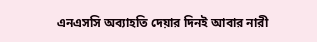এনএসসি অব্যাহতি দেয়ার দিনই আবার নারী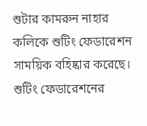শুটার কামরুন নাহার কলিকে শুটিং ফেডারেশন সাময়িক বহিষ্কার করেছে। শুটিং ফেডারেশনের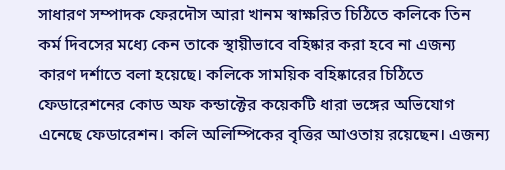সাধারণ সম্পাদক ফেরদৌস আরা খানম স্বাক্ষরিত চিঠিতে কলিকে তিন কর্ম দিবসের মধ্যে কেন তাকে স্থায়ীভাবে বহিষ্কার করা হবে না এজন্য কারণ দর্শাতে বলা হয়েছে। কলিকে সাময়িক বহিষ্কারের চিঠিতে ফেডারেশনের কোড অফ কন্ডাক্টের কয়েকটি ধারা ভঙ্গের অভিযোগ এনেছে ফেডারেশন। কলি অলিম্পিকের বৃত্তির আওতায় রয়েছেন। এজন্য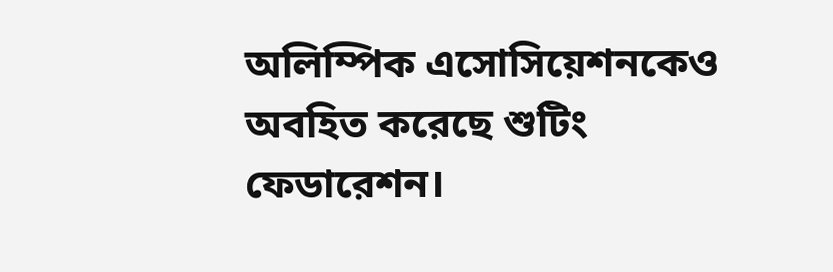অলিম্পিক এসোসিয়েশনকেও অবহিত করেছে শুটিং ফেডারেশন।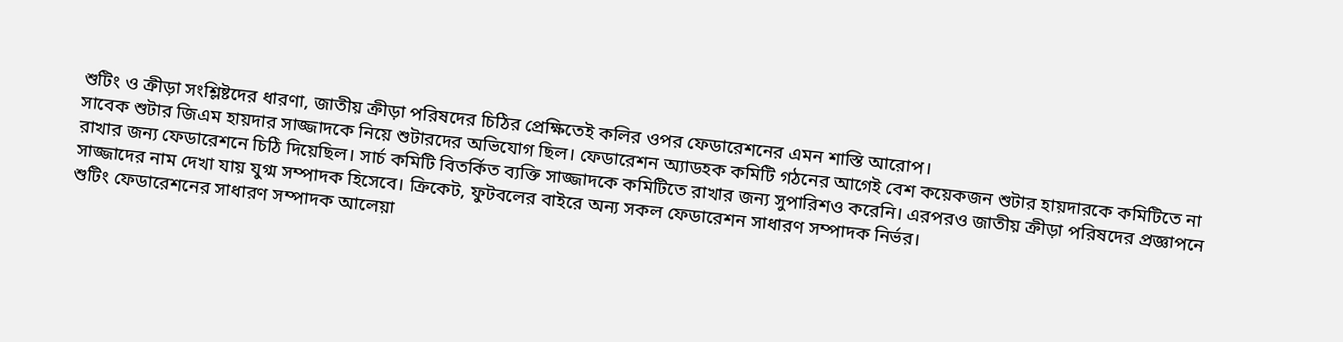শুটিং ও ক্রীড়া সংশ্লিষ্টদের ধারণা, জাতীয় ক্রীড়া পরিষদের চিঠির প্রেক্ষিতেই কলির ওপর ফেডারেশনের এমন শাস্তি আরোপ।
সাবেক শুটার জিএম হায়দার সাজ্জাদকে নিয়ে শুটারদের অভিযোগ ছিল। ফেডারেশন অ্যাডহক কমিটি গঠনের আগেই বেশ কয়েকজন শুটার হায়দারকে কমিটিতে না রাখার জন্য ফেডারেশনে চিঠি দিয়েছিল। সার্চ কমিটি বিতর্কিত ব্যক্তি সাজ্জাদকে কমিটিতে রাখার জন্য সুপারিশও করেনি। এরপরও জাতীয় ক্রীড়া পরিষদের প্রজ্ঞাপনে সাজ্জাদের নাম দেখা যায় যুগ্ম সম্পাদক হিসেবে। ক্রিকেট, ফুটবলের বাইরে অন্য সকল ফেডারেশন সাধারণ সম্পাদক নির্ভর।
শুটিং ফেডারেশনের সাধারণ সম্পাদক আলেয়া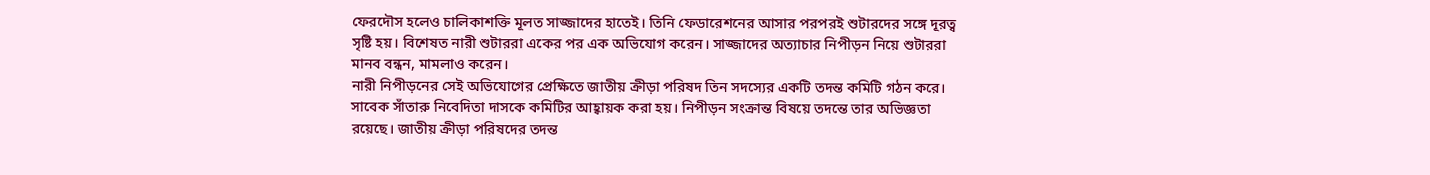ফেরদৌস হলেও চালিকাশক্তি মূলত সাজ্জাদের হাতেই। তিনি ফেডারেশনের আসার পরপরই শুটারদের সঙ্গে দূরত্ব সৃষ্টি হয়। বিশেষত নারী শুটাররা একের পর এক অভিযোগ করেন। সাজ্জাদের অত্যাচার নিপীড়ন নিয়ে শুটাররা মানব বন্ধন, মামলাও করেন।
নারী নিপীড়নের সেই অভিযোগের প্রেক্ষিতে জাতীয় ক্রীড়া পরিষদ তিন সদস্যের একটি তদন্ত কমিটি গঠন করে। সাবেক সাঁতারু নিবেদিতা দাসকে কমিটির আহ্বায়ক করা হয়। নিপীড়ন সংক্রান্ত বিষয়ে তদন্তে তার অভিজ্ঞতা রয়েছে। জাতীয় ক্রীড়া পরিষদের তদন্ত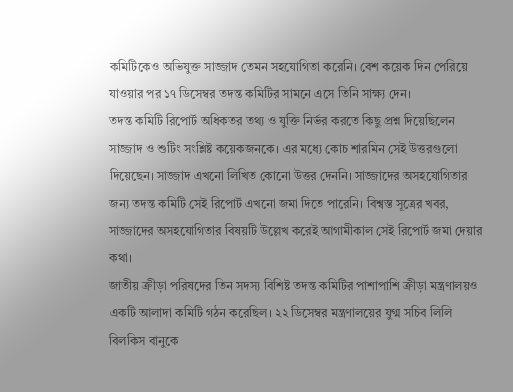কমিটিকেও অভিযুক্ত সাজ্জাদ তেমন সহযোগিতা করেনি। বেশ কয়েক দিন পেরিয়ে যাওয়ার পর ১৭ ডিসেম্বর তদন্ত কমিটির সামনে এসে তিনি সাক্ষ্য দেন।
তদন্ত কমিটি রিপোর্ট অধিকতর তথ্য ও যুক্তি নির্ভর করতে কিছু প্রশ্ন দিয়েছিলেন সাজ্জাদ ও শুটিং সংশ্লিষ্ট কয়েকজনকে। এর মধ্যে কোচ শারমিন সেই উত্তরগুলো দিয়েছেন। সাজ্জাদ এখনো লিখিত কোনো উত্তর দেননি। সাজ্জাদের অসহযোগিতার জন্য তদন্ত কমিটি সেই রিপোর্ট এখনো জমা দিতে পারেনি। বিশ্বস্ত সূত্রের খবর, সাজ্জাদের অসহযোগিতার বিষয়টি উল্লেখ করেই আগামীকাল সেই রিপোর্ট জমা দেয়ার কথা।
জাতীয় ক্রীড়া পরিষদের তিন সদস্য বিশিষ্ট তদন্ত কমিটির পাশাপাশি ক্রীড়া মন্ত্রণালয়ও একটি আলাদা কমিটি গঠন করেছিল। ২২ ডিসেম্বর মন্ত্রণালয়ের যুগ্ম সচিব লিলি বিলকিস বানুকে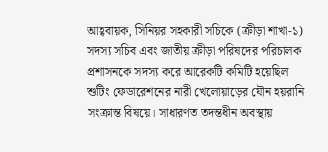আহ্ববায়ক, সিনিয়র সহকারী সচিকে (ক্রীড়া শাখা-১) সদস্য সচিব এবং জাতীয় ক্রীড়া পরিষদের পরিচালক প্রশাসনকে সদস্য করে আরেকটি কমিটি হয়েছিল শুটিং ফেডারেশনের নারী খেলোয়াড়ের যৌন হয়রানি সংক্রান্ত বিষয়ে। সাধারণত তদন্তধীন অবস্থায়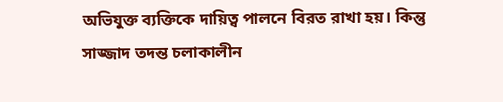অভিযুক্ত ব্যক্তিকে দায়িত্ব পালনে বিরত রাখা হয়। কিন্তু সাজ্জাদ তদন্ত চলাকালীন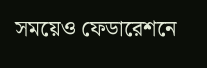সময়েও ফেডারেশনে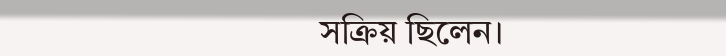সক্রিয় ছিলেন।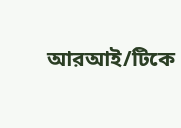আরআই/টিকে